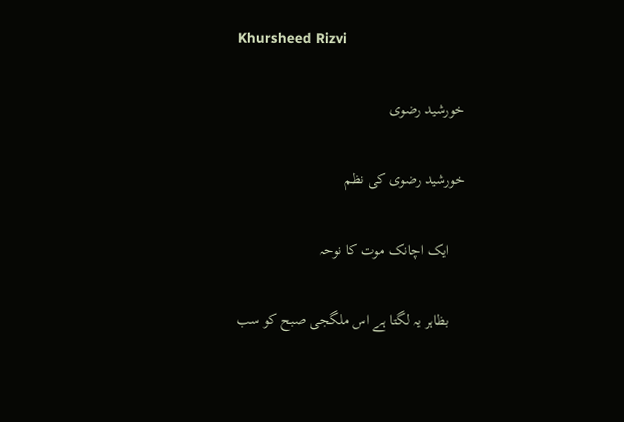Khursheed Rizvi

خورشید رضوی

خورشید رضوی کی نظم

    ایک اچانک موت کا نوحہ

    بظاہر یہ لگتا ہے اس ملگجی صبح کو سب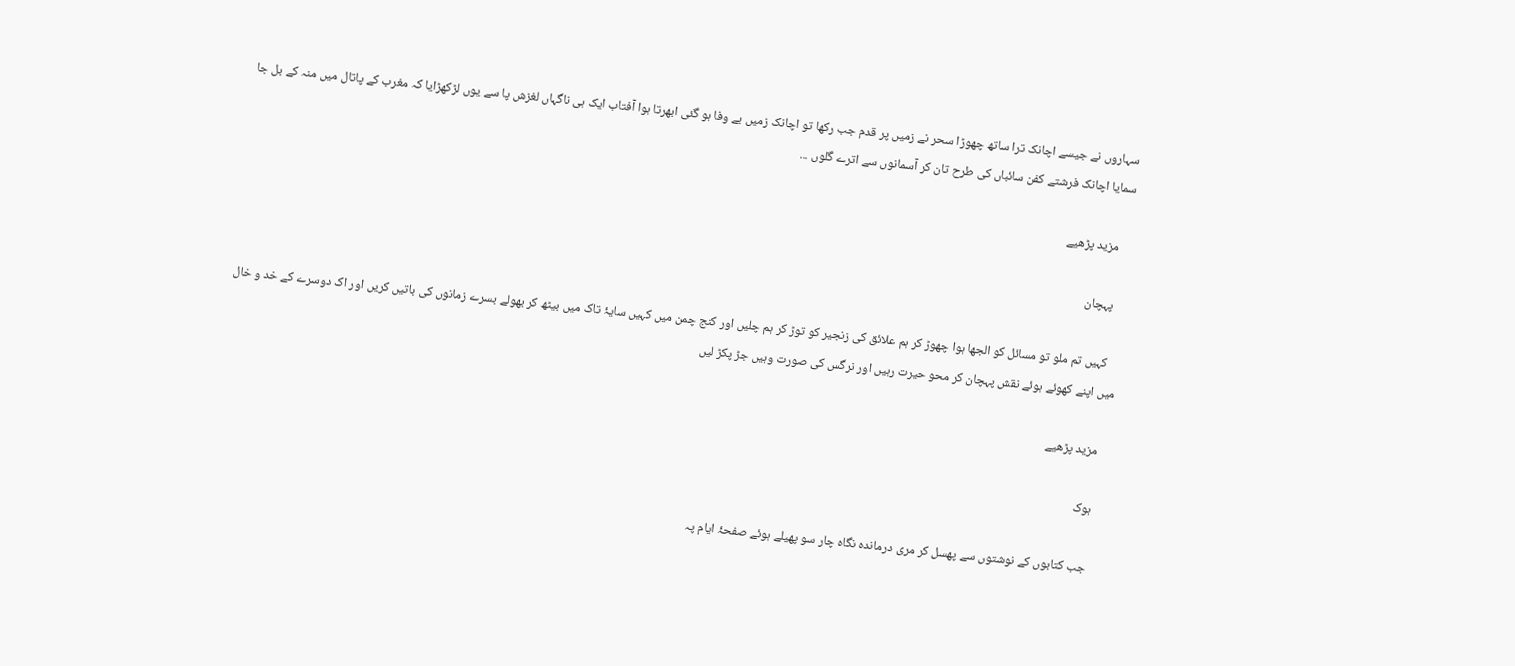سہاروں نے جیسے اچانک ترا ساتھ چھوڑا سحر نے زمیں پر قدم جب رکھا تو اچانک زمیں بے وفا ہو گئی ابھرتا ہوا آفتاب ایک ہی ناگہاں لغزش پا سے یوں لڑکھڑایا کہ مغرب کے پاتال میں منہ کے بل جا سمایا اچانک فرشتے کفن سائباں کی طرح تان کر آسمانوں سے اترے گلوں ...

    مزید پڑھیے

    پہچان

    کہیں تم ملو تو مسائل کو الجھا ہوا چھوڑ کر ہم علائق کی زنجیر کو توڑ کر ہم چلیں اور کنج چمن میں کہیں سایۂ تاک میں بیٹھ کر بھولے بسرے زمانوں کی باتیں کریں اور اک دوسرے کے خد و خال میں اپنے کھوئے ہوئے نقش پہچان کر محو حیرت رہیں اور نرگس کی صورت وہیں جڑ پکڑ لیں

    مزید پڑھیے

    ہوک

    جب کتابوں کے نوشتوں سے پھسل کر مری درماندہ نگاہ چار سو پھیلے ہوئے صفحۂ ایام پہ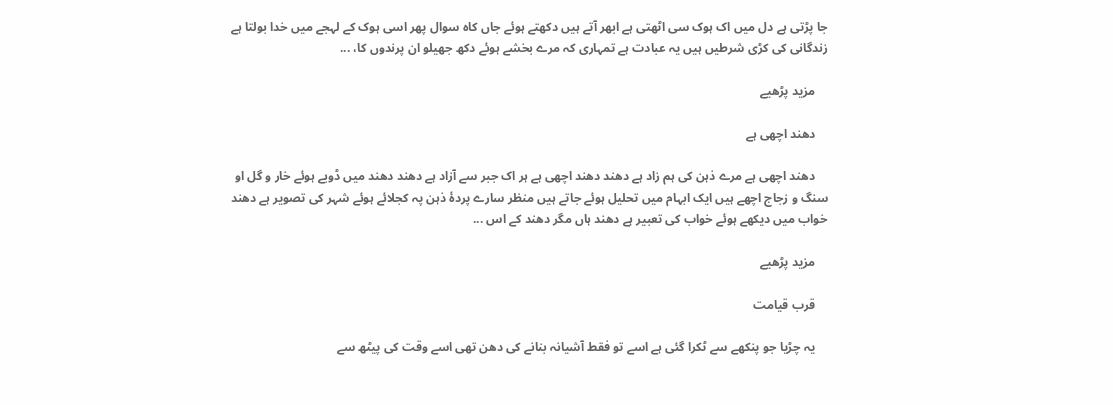جا پڑتی ہے دل میں اک ہوک سی اٹھتی ہے ابھر آتے ہیں دکھتے ہوئے جاں کاہ سوال پھر اسی ہوک کے لہجے میں خدا بولتا ہے زندگانی کی کڑی شرطیں ہیں یہ عبادت ہے تمہاری کہ مرے بخشے ہوئے دکھ جھیلو ان پرندوں کا، ...

    مزید پڑھیے

    دھند اچھی ہے

    دھند اچھی ہے مرے ذہن کی ہم زاد ہے دھند دھند اچھی ہے ہر اک جبر سے آزاد ہے دھند دھند میں ڈوبے ہوئے خار و گل او سنگ و زجاج اچھے ہیں ایک ابہام میں تحلیل ہوئے جاتے ہیں منظر سارے پردۂ ذہن پہ کجلائے ہوئے شہر کی تصویر ہے دھند خواب میں دیکھے ہوئے خواب کی تعبیر ہے دھند ہاں مگر دھند کے اس ...

    مزید پڑھیے

    قرب قیامت

    یہ چڑیا جو پنکھے سے ٹکرا گئی ہے اسے تو فقط آشیانہ بنانے کی دھن تھی اسے وقت کی پیٹھ سے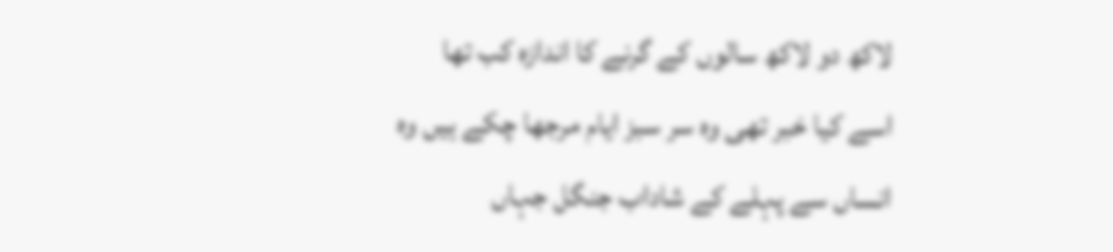لاکھ دو لاکھ سالوں کے گرنے کا اندازہ کب تھا اسے کیا خبر تھی وہ سر سبز ایام مرجھا چکے ہیں وہ انساں سے پہلے کے شاداب جنگل جہاں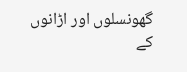گھونسلوں اور اڑانوں کے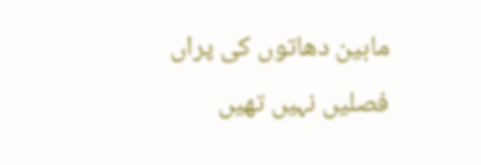مابین دھاتوں کی پراں فصلیں نہیں تھیں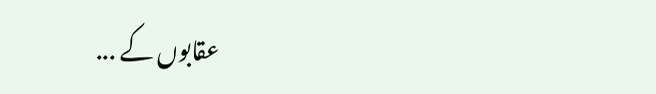عقابوں کے ...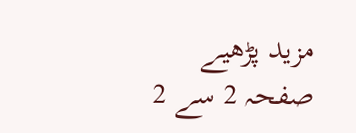مزید پڑھیے
صفحہ 2 سے 2